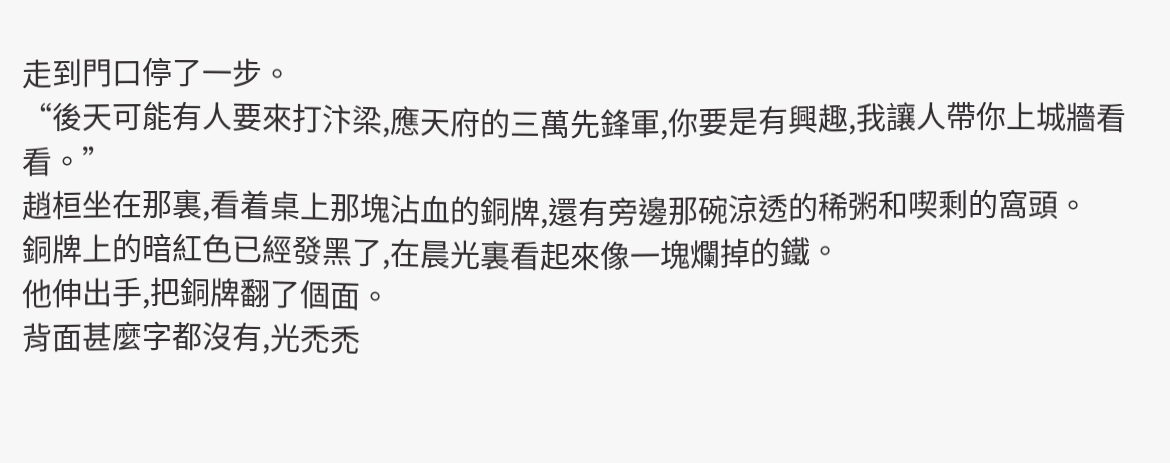走到門口停了一步。
“後天可能有人要來打汴梁,應天府的三萬先鋒軍,你要是有興趣,我讓人帶你上城牆看看。”
趙桓坐在那裏,看着桌上那塊沾血的銅牌,還有旁邊那碗涼透的稀粥和喫剩的窩頭。
銅牌上的暗紅色已經發黑了,在晨光裏看起來像一塊爛掉的鐵。
他伸出手,把銅牌翻了個面。
背面甚麼字都沒有,光禿禿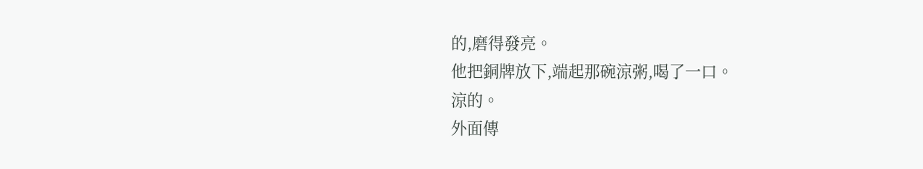的,磨得發亮。
他把銅牌放下,端起那碗涼粥,喝了一口。
涼的。
外面傳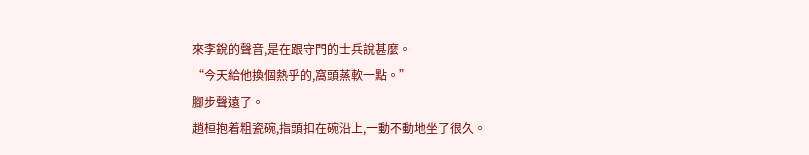來李銳的聲音,是在跟守門的士兵說甚麼。
“今天給他換個熱乎的,窩頭蒸軟一點。”
腳步聲遠了。
趙桓抱着粗瓷碗,指頭扣在碗沿上,一動不動地坐了很久。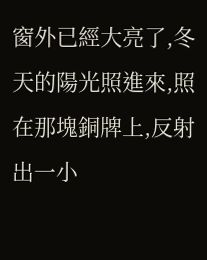窗外已經大亮了,冬天的陽光照進來,照在那塊銅牌上,反射出一小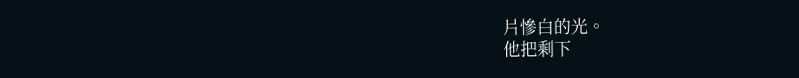片慘白的光。
他把剩下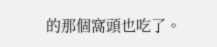的那個窩頭也吃了。